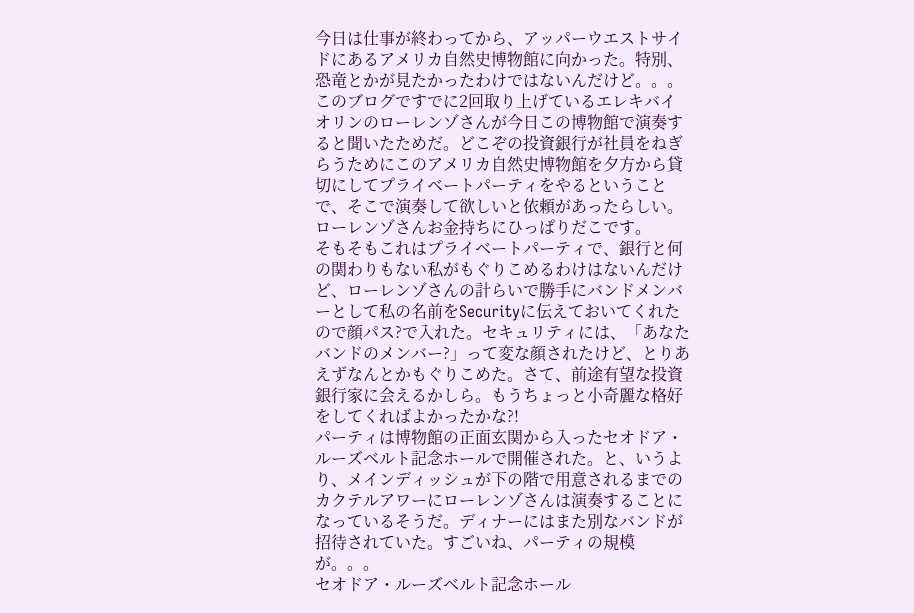今日は仕事が終わってから、アッパーウエストサイドにあるアメリカ自然史博物館に向かった。特別、恐竜とかが見たかったわけではないんだけど。。。このブログですでに2回取り上げているエレキバイオリンのローレンゾさんが今日この博物館で演奏すると聞いたためだ。どこぞの投資銀行が社員をねぎらうためにこのアメリカ自然史博物館を夕方から貸切にしてプライベートパーティをやるということで、そこで演奏して欲しいと依頼があったらしい。ローレンゾさんお金持ちにひっぱりだこです。
そもそもこれはプライベートパーティで、銀行と何の関わりもない私がもぐりこめるわけはないんだけど、ローレンゾさんの計らいで勝手にバンドメンバーとして私の名前をSecurityに伝えておいてくれたので顔パス?で入れた。セキュリティには、「あなたバンドのメンバー?」って変な顔されたけど、とりあえずなんとかもぐりこめた。さて、前途有望な投資銀行家に会えるかしら。もうちょっと小奇麗な格好をしてくればよかったかな?!
パーティは博物館の正面玄関から入ったセオドア・ルーズベルト記念ホールで開催された。と、いうより、メインディッシュが下の階で用意されるまでのカクテルアワーにローレンゾさんは演奏することになっているそうだ。ディナーにはまた別なバンドが招待されていた。すごいね、パーティの規模が。。。
セオドア・ルーズベルト記念ホール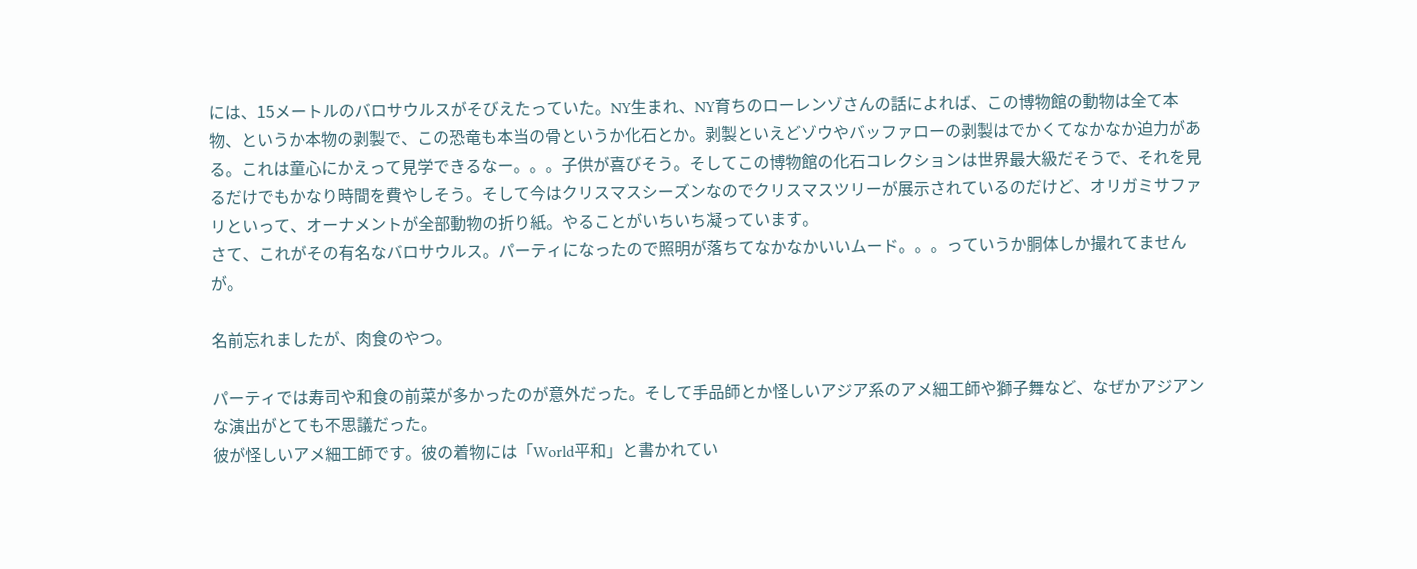には、15メートルのバロサウルスがそびえたっていた。NY生まれ、NY育ちのローレンゾさんの話によれば、この博物館の動物は全て本物、というか本物の剥製で、この恐竜も本当の骨というか化石とか。剥製といえどゾウやバッファローの剥製はでかくてなかなか迫力がある。これは童心にかえって見学できるなー。。。子供が喜びそう。そしてこの博物館の化石コレクションは世界最大級だそうで、それを見るだけでもかなり時間を費やしそう。そして今はクリスマスシーズンなのでクリスマスツリーが展示されているのだけど、オリガミサファリといって、オーナメントが全部動物の折り紙。やることがいちいち凝っています。
さて、これがその有名なバロサウルス。パーティになったので照明が落ちてなかなかいいムード。。。っていうか胴体しか撮れてませんが。

名前忘れましたが、肉食のやつ。

パーティでは寿司や和食の前菜が多かったのが意外だった。そして手品師とか怪しいアジア系のアメ細工師や獅子舞など、なぜかアジアンな演出がとても不思議だった。
彼が怪しいアメ細工師です。彼の着物には「World平和」と書かれてい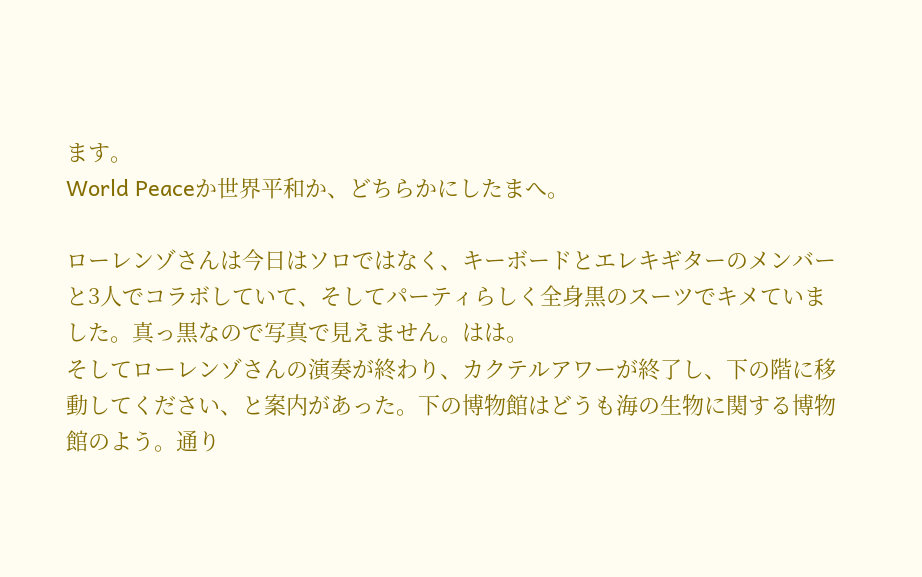ます。
World Peaceか世界平和か、どちらかにしたまへ。

ローレンゾさんは今日はソロではなく、キーボードとエレキギターのメンバーと3人でコラボしていて、そしてパーティらしく全身黒のスーツでキメていました。真っ黒なので写真で見えません。はは。
そしてローレンゾさんの演奏が終わり、カクテルアワーが終了し、下の階に移動してください、と案内があった。下の博物館はどうも海の生物に関する博物館のよう。通り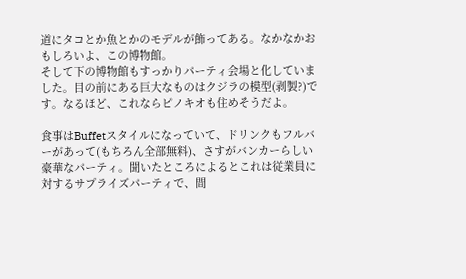道にタコとか魚とかのモデルが飾ってある。なかなかおもしろいよ、この博物館。
そして下の博物館もすっかりパーティ会場と化していました。目の前にある巨大なものはクジラの模型(剥製?)です。なるほど、これならピノキオも住めそうだよ。

食事はBuffetスタイルになっていて、ドリンクもフルバーがあって(もちろん全部無料)、さすがバンカーらしい豪華なパーティ。聞いたところによるとこれは従業員に対するサプライズパーティで、間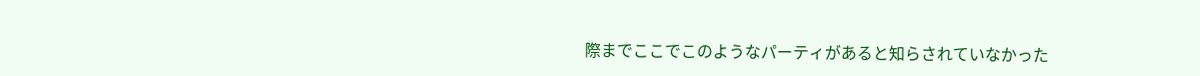際までここでこのようなパーティがあると知らされていなかった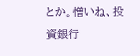とか。憎いね、投資銀行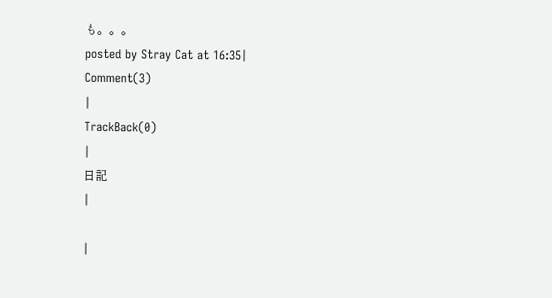も。。。
posted by Stray Cat at 16:35|
Comment(3)
|
TrackBack(0)
|
日記
|

|